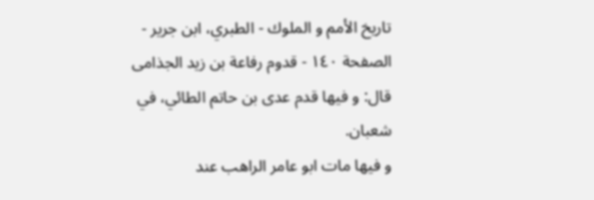تاريخ الأمم و الملوك - الطبري، ابن جرير - الصفحة ١٤٠ - قدوم رفاعة بن زيد الجذامى
قال: و فيها قدم عدى بن حاتم الطائي، في شعبان.
و فيها مات ابو عامر الراهب عند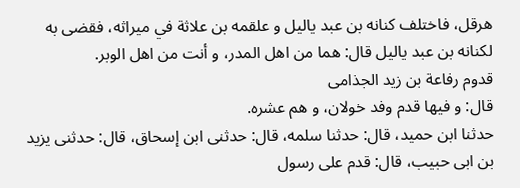هرقل، فاختلف كنانه بن عبد ياليل و علقمه بن علاثة في ميراثه، فقضى به لكنانه بن عبد ياليل قال: هما من اهل المدر، و أنت من اهل الوبر.
قدوم رفاعة بن زيد الجذامى
قال: و فيها قدم وفد خولان، و هم عشره.
حدثنا ابن حميد، قال: حدثنا سلمه، قال: حدثنى ابن إسحاق، قال: حدثنى يزيد بن ابى حبيب، قال: قدم على رسول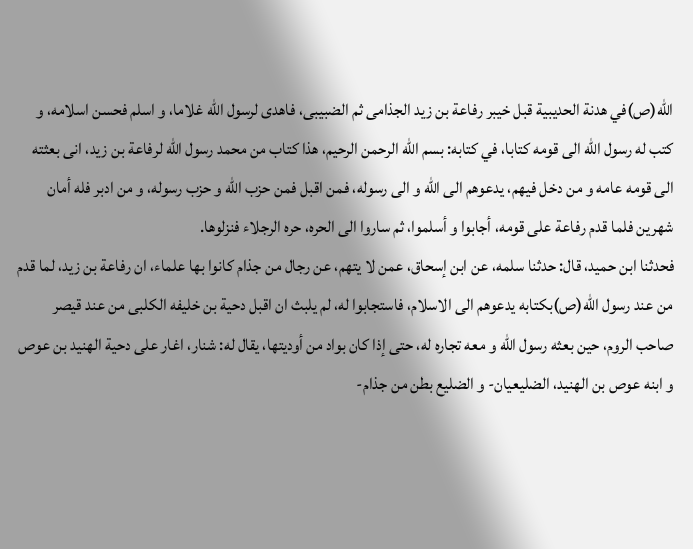الله(ص)في هدنة الحديبية قبل خيبر رفاعة بن زيد الجذامى ثم الضبيبى، فاهدى لرسول الله غلاما، و اسلم فحسن اسلامه، و كتب له رسول الله الى قومه كتابا، في كتابه: بسم الله الرحمن الرحيم، هذا كتاب من محمد رسول الله لرفاعة بن زيد، انى بعثته الى قومه عامه و من دخل فيهم، يدعوهم الى الله و الى رسوله، فمن اقبل فمن حزب الله و حزب رسوله، و من ادبر فله أمان شهرين فلما قدم رفاعة على قومه، أجابوا و أسلموا، ثم ساروا الى الحره، حره الرجلاء فنزلوها.
فحدثنا ابن حميد، قال: حدثنا سلمه، عن ابن إسحاق، عمن لا يتهم، عن رجال من جذام كانوا بها علماء، ان رفاعة بن زيد، لما قدم من عند رسول الله(ص)بكتابه يدعوهم الى الاسلام، فاستجابوا له، لم يلبث ان اقبل دحية بن خليفه الكلبى من عند قيصر صاحب الروم، حين بعثه رسول الله و معه تجاره له، حتى إذا كان بواد من أوديتها، يقال له: شنار، اغار على دحية الهنيد بن عوص و ابنه عوص بن الهنيد، الضليعيان- و الضليع بطن من جذام-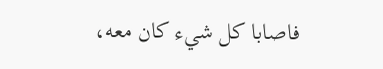فاصابا كل شيء كان معه،